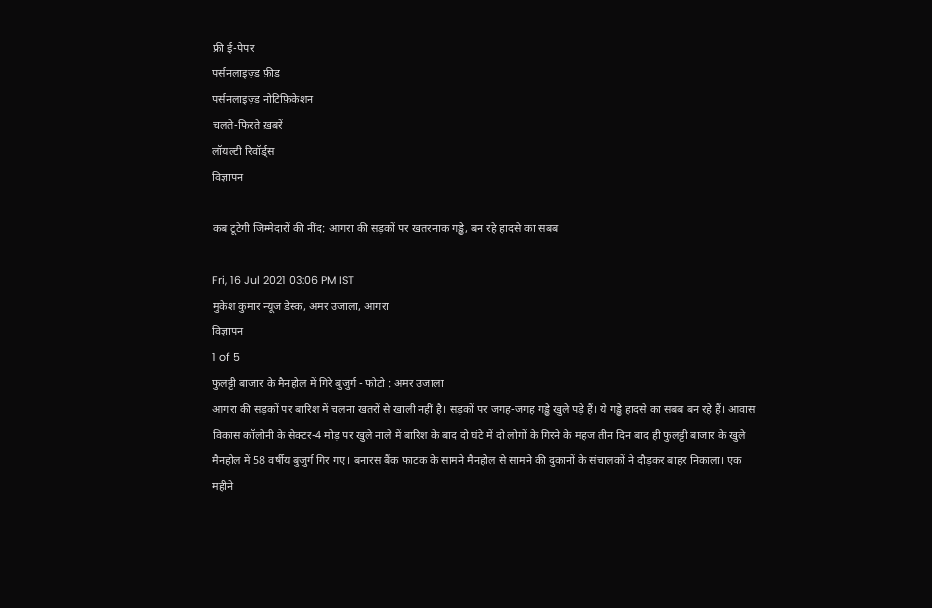फ्री ई-पेपर
पर्सनलाइज़्ड फ़ीड
पर्सनलाइज़्ड नोटिफ़िकेशन
चलते-फिरते ख़बरें
लॉयल्टी रिवॉर्ड्स
विज्ञापन

कब टूटेगी जिम्मेदारों की नींद: आगरा की सड़कों पर खतरनाक गड्ढे, बन रहे हादसे का सबब

Fri, 16 Jul 2021 03:06 PM IST
मुकेश कुमार न्यूज डेस्क, अमर उजाला, आगरा
विज्ञापन
1 of 5
फुलट्टी बाजार के मैनहोल में गिरे बुजुर्ग - फोटो : अमर उजाला
आगरा की सड़कों पर बारिश में चलना खतरों से खाली नहीं है। सड़कों पर जगह-जगह गड्ढे खुले पड़े हैं। ये गड्ढे हादसे का सबब बन रहे हैं। आवास विकास कॉलोनी के सेक्टर-4 मोड़ पर खुले नाले में बारिश के बाद दो घंटे में दो लोगों के गिरने के महज तीन दिन बाद ही फुलट्टी बाजार के खुले मैनहोल में 58 वर्षीय बुजुर्ग गिर गए। बनारस बैंक फाटक के सामने मैनहोल से सामने की दुकानों के संचालकों ने दौड़कर बाहर निकाला। एक महीने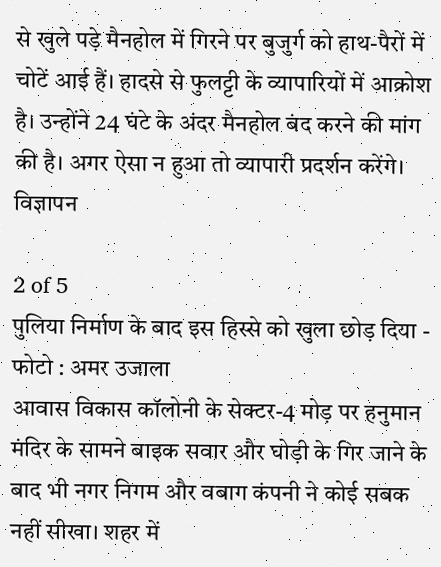से खुले पड़े मैनहोल में गिरने पर बुजुर्ग को हाथ-पैरों में चोटें आई हैं। हादसे से फुलट्टी के व्यापारियों में आक्रोश है। उन्होंने 24 घंटे के अंदर मैनहोल बंद करने की मांग की है। अगर ऐसा न हुआ तो व्यापारी प्रदर्शन करेंगे।
विज्ञापन

2 of 5
पुलिया निर्माण के बाद इस हिस्से को खुला छोड़ दिया - फोटो : अमर उजाला
आवास विकास कॉलोनी के सेक्टर-4 मोड़ पर हनुमान मंदिर के सामने बाइक सवार और घोड़ी के गिर जाने के बाद भी नगर निगम और वबाग कंपनी ने कोई सबक नहीं सीखा। शहर में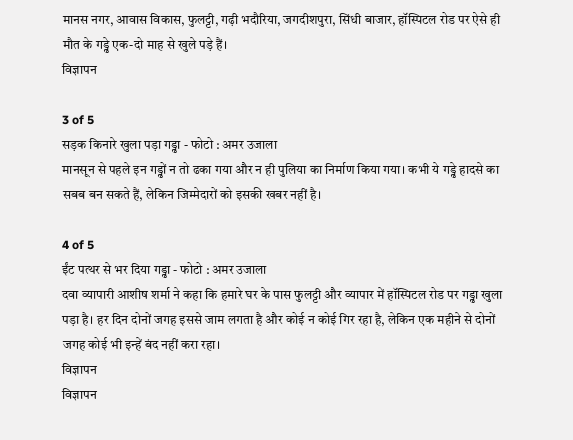मानस नगर, आवास विकास, फुलट्टी, गढ़ी भदौरिया, जगदीशपुरा, सिंधी बाजार, हॉस्पिटल रोड पर ऐसे ही मौत के गड्ढे एक-दो माह से खुले पड़े हैं।
विज्ञापन

3 of 5
सड़क किनारे खुला पड़ा गड्ढा - फोटो : अमर उजाला
मानसून से पहले इन गड्ढों न तो ढका गया और न ही पुलिया का निर्माण किया गया। कभी ये गड्ढे हादसे का सबब बन सकते हैं, लेकिन जिम्मेदारों को इसकी खबर नहीं है।

4 of 5
ईंट पत्थर से भर दिया गड्ढा - फोटो : अमर उजाला
दवा व्यापारी आशीष शर्मा ने कहा कि हमारे घर के पास फुलट्टी और व्यापार में हॉस्पिटल रोड पर गड्ढा खुला पड़ा है। हर दिन दोनों जगह इससे जाम लगता है और कोई न कोई गिर रहा है, लेकिन एक महीने से दोनों जगह कोई भी इन्हें बंद नहीं करा रहा।
विज्ञापन
विज्ञापन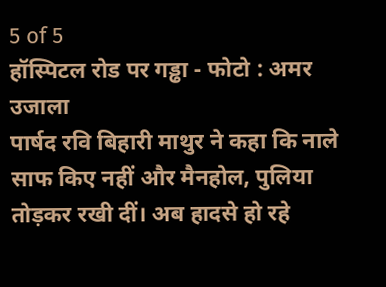5 of 5
हॉस्पिटल रोड पर गड्ढा - फोटो : अमर उजाला
पार्षद रवि बिहारी माथुर ने कहा कि नाले साफ किए नहीं और मैनहोल, पुलिया तोड़कर रखी दीं। अब हादसे हो रहे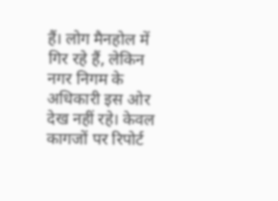हैं। लोग मैनहोल में गिर रहे हैं, लेकिन नगर निगम के अधिकारी इस ओर देख नहीं रहे। केवल कागजों पर रिपोर्ट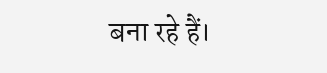बना रहे हैं।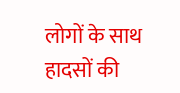लोगों के साथ हादसों की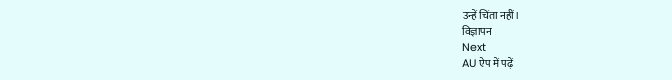उन्हें चिंता नहीं।
विज्ञापन
Next
AU ऐप में पढ़ें